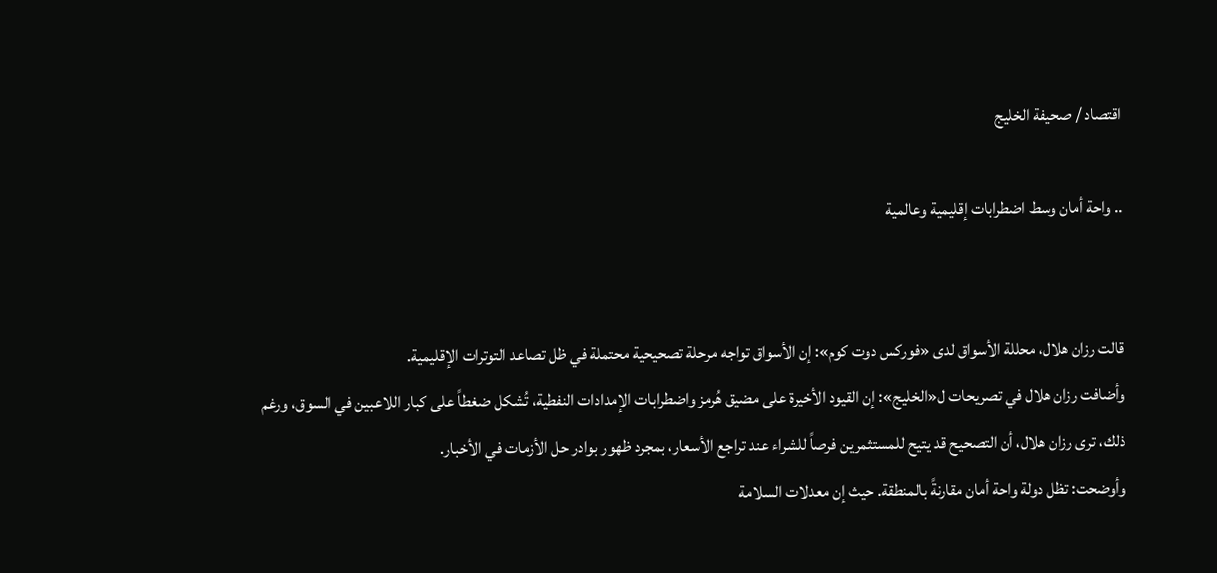اقتصاد / صحيفة الخليج

.. واحة أمان وسط اضطرابات إقليمية وعالمية


قالت رزان هلال، محللة الأسواق لدى «فوركس دوت كوم»: إن الأسواق تواجه مرحلة تصحيحية محتملة في ظل تصاعد التوترات الإقليمية.
وأضافت رزان هلال في تصريحات ل«الخليج»: إن القيود الأخيرة على مضيق هُرمز واضطرابات الإمدادات النفطية، تُشكل ضغطاً على كبار اللاعبين في السوق، ورغم ذلك، ترى رزان هلال، أن التصحيح قد يتيح للمستثمرين فرصاً للشراء عند تراجع الأسعار، بمجرد ظهور بوادر حل الأزمات في الأخبار.
وأوضحت: تظل دولة واحة أمان مقارنةً بالمنطقة. حيث إن معدلات السلامة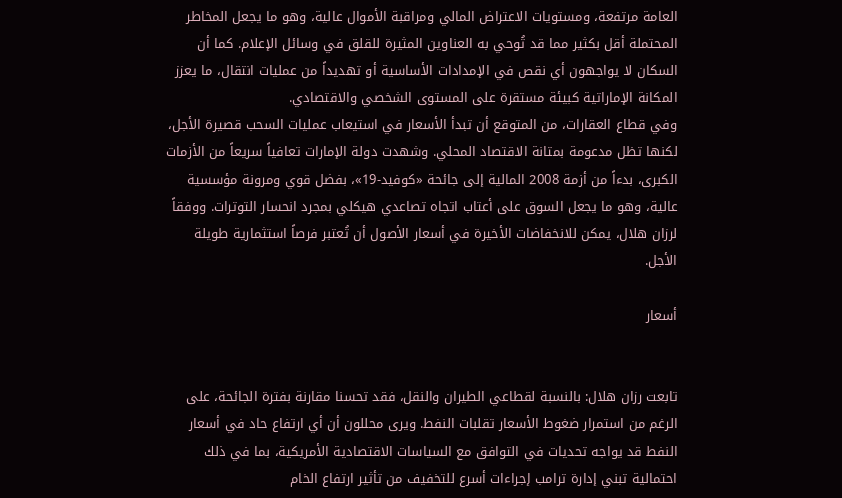العامة مرتفعة، ومستويات الاعتراض المالي ومراقبة الأموال عالية، وهو ما يجعل المخاطر المحتملة أقل بكثير مما قد تُوحي به العناوين المثيرة للقلق في وسائل الإعلام. كما أن السكان لا يواجهون أي نقص في الإمدادات الأساسية أو تهديداً من عمليات انتقال، ما يعزز المكانة الإماراتية كبيئة مستقرة على المستوى الشخصي والاقتصادي.
وفي قطاع العقارات، من المتوقع أن تبدأ الأسعار في استيعاب عمليات السحب قصيرة الأجل، لكنها تظل مدعومة بمتانة الاقتصاد المحلي. وشهدت دولة الإمارات تعافياً سريعاً من الأزمات الكبرى، بدءاً من أزمة 2008 المالية إلى جائحة «كوفيد-19»، بفضل قوي ومرونة مؤسسية عالية، وهو ما يجعل السوق على أعتاب اتجاه تصاعدي هيكلي بمجرد انحسار التوترات. ووفقاً لرزان هلال، يمكن للانخفاضات الأخيرة في أسعار الأصول أن تُعتبر فرصاً استثمارية طويلة الأجل.

أسعار


تابعت رزان هلال: بالنسبة لقطاعي الطيران والنقل، فقد تحسنا مقارنة بفترة الجائحة، على الرغم من استمرار ضغوط الأسعار تقلبات النفط. ويرى محللون أن أي ارتفاع حاد في أسعار النفط قد يواجه تحديات في التوافق مع السياسات الاقتصادية الأمريكية، بما في ذلك احتمالية تبني إدارة ترامب إجراءات أسرع للتخفيف من تأثير ارتفاع الخام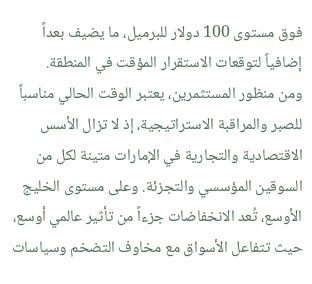فوق مستوى 100 دولار للبرميل، ما يضيف بعداً إضافياً لتوقعات الاستقرار المؤقت في المنطقة.
ومن منظور المستثمرين، يعتبر الوقت الحالي مناسباً للصبر والمراقبة الاستراتيجية، إذ لا تزال الأسس الاقتصادية والتجارية في الإمارات متينة لكل من السوقين المؤسسي والتجزئة. وعلى مستوى الخليج الأوسع، تُعد الانخفاضات جزءاً من تأثير عالمي أوسع، حيث تتفاعل الأسواق مع مخاوف التضخم وسياسات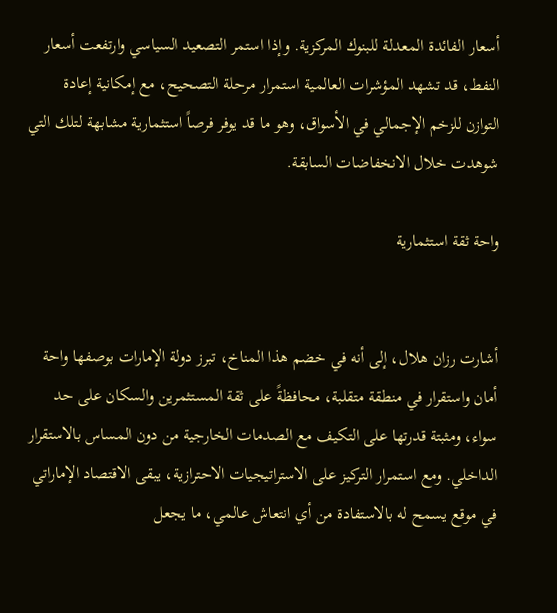أسعار الفائدة المعدلة للبنوك المركزية. وإذا استمر التصعيد السياسي وارتفعت أسعار النفط، قد تشهد المؤشرات العالمية استمرار مرحلة التصحيح، مع إمكانية إعادة التوازن للزخم الإجمالي في الأسواق، وهو ما قد يوفر فرصاً استثمارية مشابهة لتلك التي شوهدت خلال الانخفاضات السابقة.

واحة ثقة استثمارية


أشارت رزان هلال، إلى أنه في خضم هذا المناخ، تبرز دولة الإمارات بوصفها واحة أمان واستقرار في منطقة متقلبة، محافظةً على ثقة المستثمرين والسكان على حد سواء، ومثبتة قدرتها على التكيف مع الصدمات الخارجية من دون المساس بالاستقرار الداخلي. ومع استمرار التركيز على الاستراتيجيات الاحترازية، يبقى الاقتصاد الإماراتي في موقع يسمح له بالاستفادة من أي انتعاش عالمي، ما يجعل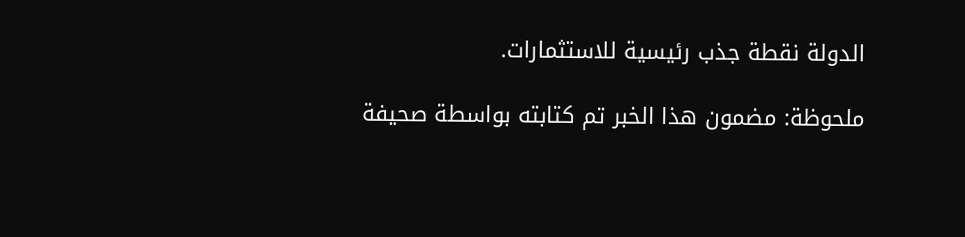الدولة نقطة جذب رئيسية للاستثمارات.

ملحوظة: مضمون هذا الخبر تم كتابته بواسطة صحيفة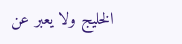الخليج ولا يعبر عن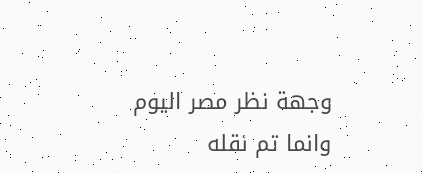وجهة نظر مصر اليوم وانما تم نقله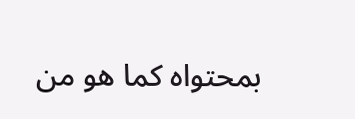بمحتواه كما هو من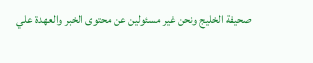صحيفة الخليج ونحن غير مسئولين عن محتوى الخبر والعهدة علي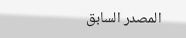المصدر السابق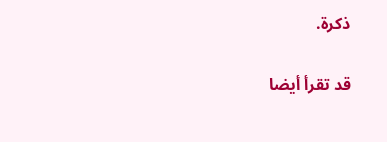ذكرة.

قد تقرأ أيضا